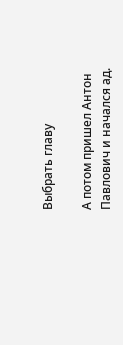Выбрать главу

А потом пришел Антон Павлович и начался ад.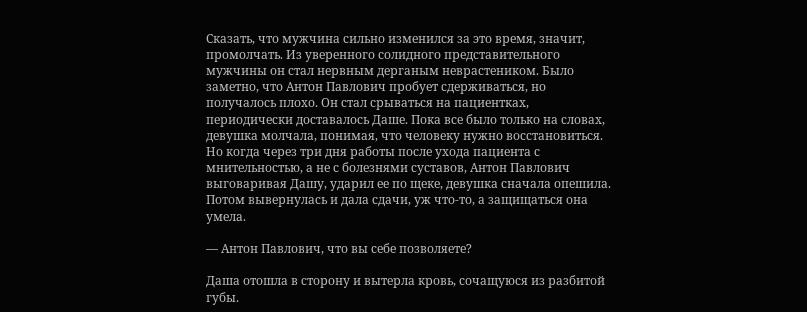Сказать, что мужчина сильно изменился за это время, значит, промолчать. Из уверенного солидного представительного мужчины он стал нервным дерганым неврастеником. Было заметно, что Антон Павлович пробует сдерживаться, но получалось плохо. Он стал срываться на пациентках, периодически доставалось Даше. Пока все было только на словах, девушка молчала, понимая, что человеку нужно восстановиться. Но когда через три дня работы после ухода пациента с мнительностью, а не с болезнями суставов, Антон Павлович выговаривая Дашу, ударил ее по щеке, девушка сначала опешила. Потом вывернулась и дала сдачи, уж что-то, а защищаться она умела.

— Антон Павлович, что вы себе позволяете?

Даша отошла в сторону и вытерла кровь, сочащуюся из разбитой губы.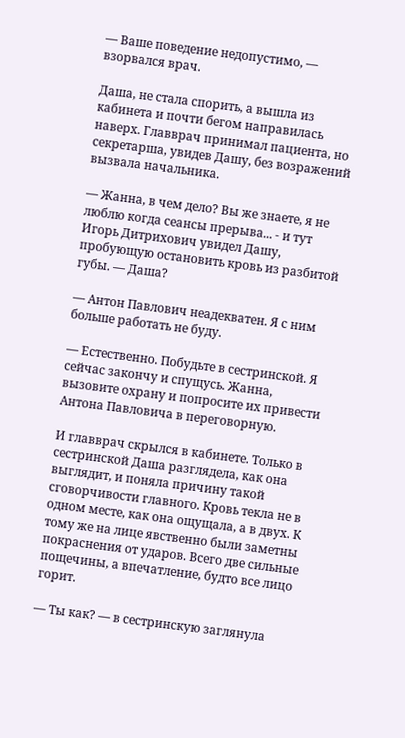— Ваше поведение недопустимо, — взорвался врач.

Даша, не стала спорить, а вышла из кабинета и почти бегом направилась наверх. Главврач принимал пациента, но секретарша, увидев Дашу, без возражений вызвала начальника.

— Жанна, в чем дело? Вы же знаете, я не люблю когда сеансы прерыва... - и тут Игорь Дитрихович увидел Дашу, пробующую остановить кровь из разбитой губы. — Даша?

— Антон Павлович неадекватен. Я с ним больше работать не буду.

— Естественно. Побудьте в сестринской. Я сейчас закончу и спущусь. Жанна, вызовите охрану и попросите их привести Антона Павловича в переговорную.

И главврач скрылся в кабинете. Только в сестринской Даша разглядела, как она выглядит, и поняла причину такой сговорчивости главного. Кровь текла не в одном месте, как она ощущала, а в двух. К тому же на лице явственно были заметны покраснения от ударов. Всего две сильные пощечины, а впечатление, будто все лицо горит.

— Ты как? — в сестринскую заглянула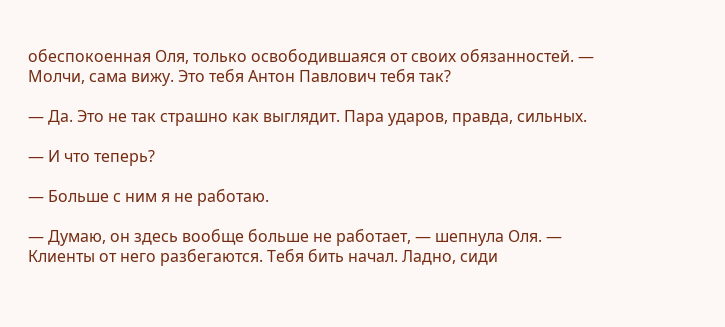обеспокоенная Оля, только освободившаяся от своих обязанностей. — Молчи, сама вижу. Это тебя Антон Павлович тебя так?

— Да. Это не так страшно как выглядит. Пара ударов, правда, сильных.

— И что теперь?

— Больше с ним я не работаю.

— Думаю, он здесь вообще больше не работает, — шепнула Оля. — Клиенты от него разбегаются. Тебя бить начал. Ладно, сиди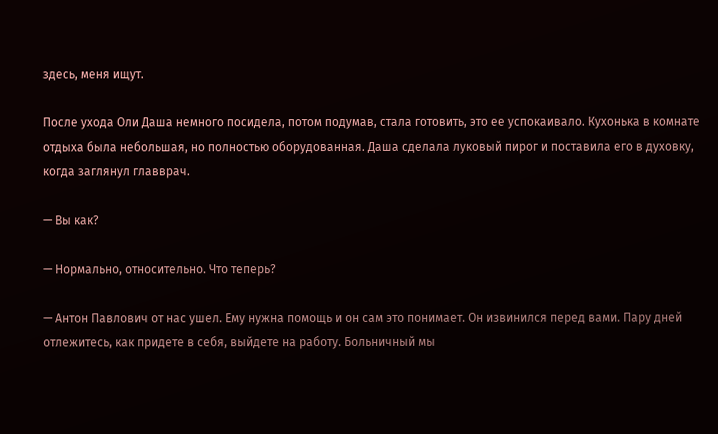здесь, меня ищут.

После ухода Оли Даша немного посидела, потом подумав, стала готовить, это ее успокаивало. Кухонька в комнате отдыха была небольшая, но полностью оборудованная. Даша сделала луковый пирог и поставила его в духовку, когда заглянул главврач.

— Вы как?

— Нормально, относительно. Что теперь?

— Антон Павлович от нас ушел. Ему нужна помощь и он сам это понимает. Он извинился перед вами. Пару дней отлежитесь, как придете в себя, выйдете на работу. Больничный мы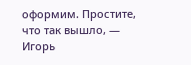оформим. Простите, что так вышло, — Игорь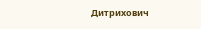Дитрихович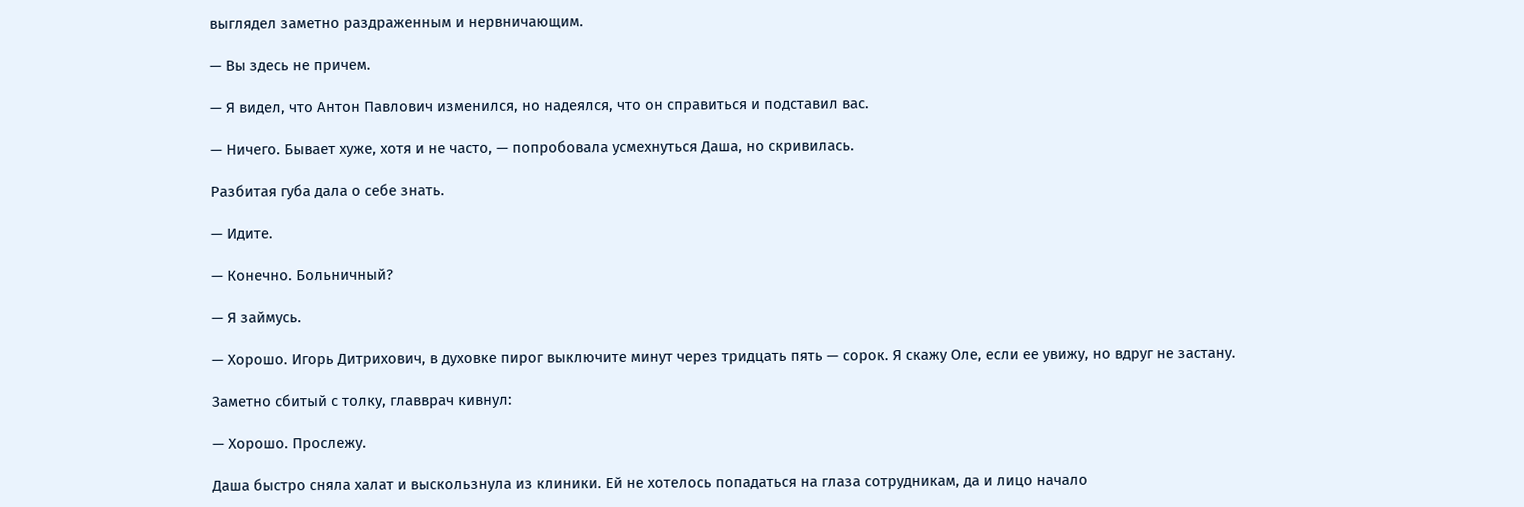выглядел заметно раздраженным и нервничающим.

— Вы здесь не причем.

— Я видел, что Антон Павлович изменился, но надеялся, что он справиться и подставил вас.

— Ничего. Бывает хуже, хотя и не часто, — попробовала усмехнуться Даша, но скривилась.

Разбитая губа дала о себе знать.

— Идите.

— Конечно. Больничный?

— Я займусь.

— Хорошо. Игорь Дитрихович, в духовке пирог выключите минут через тридцать пять — сорок. Я скажу Оле, если ее увижу, но вдруг не застану.

Заметно сбитый с толку, главврач кивнул:

— Хорошо. Прослежу.

Даша быстро сняла халат и выскользнула из клиники. Ей не хотелось попадаться на глаза сотрудникам, да и лицо начало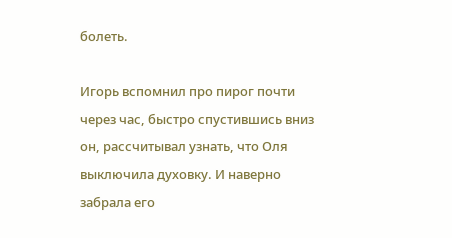болеть.

Игорь вспомнил про пирог почти через час, быстро спустившись вниз он, рассчитывал узнать, что Оля выключила духовку. И наверно забрала его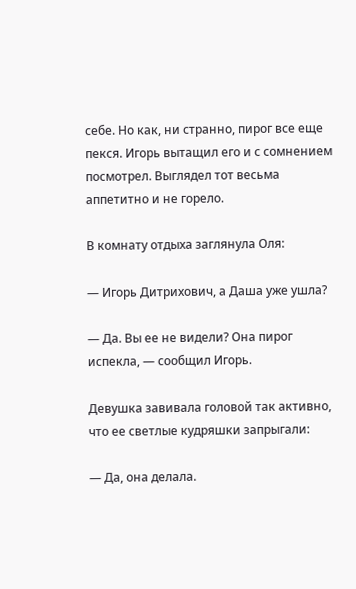себе. Но как, ни странно, пирог все еще пекся. Игорь вытащил его и с сомнением посмотрел. Выглядел тот весьма аппетитно и не горело.

В комнату отдыха заглянула Оля:

— Игорь Дитрихович, а Даша уже ушла?

— Да. Вы ее не видели? Она пирог испекла, — сообщил Игорь.

Девушка завивала головой так активно, что ее светлые кудряшки запрыгали:

— Да, она делала.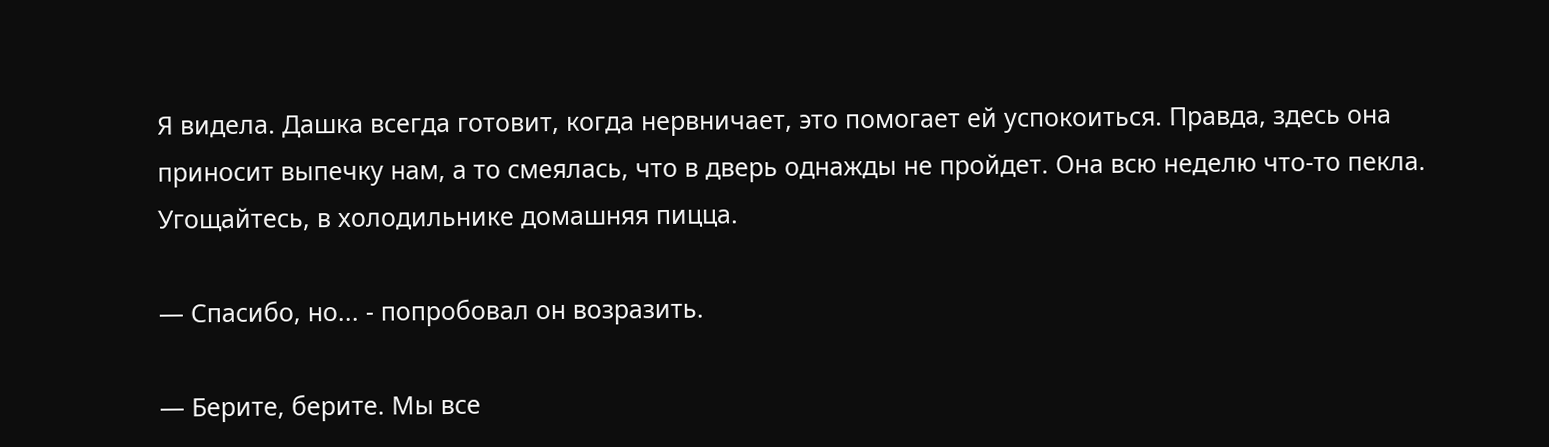Я видела. Дашка всегда готовит, когда нервничает, это помогает ей успокоиться. Правда, здесь она приносит выпечку нам, а то смеялась, что в дверь однажды не пройдет. Она всю неделю что-то пекла. Угощайтесь, в холодильнике домашняя пицца.

— Спасибо, но... - попробовал он возразить.

— Берите, берите. Мы все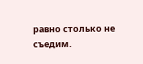равно столько не съедим.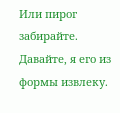Или пирог забирайте. Давайте, я его из формы извлеку.